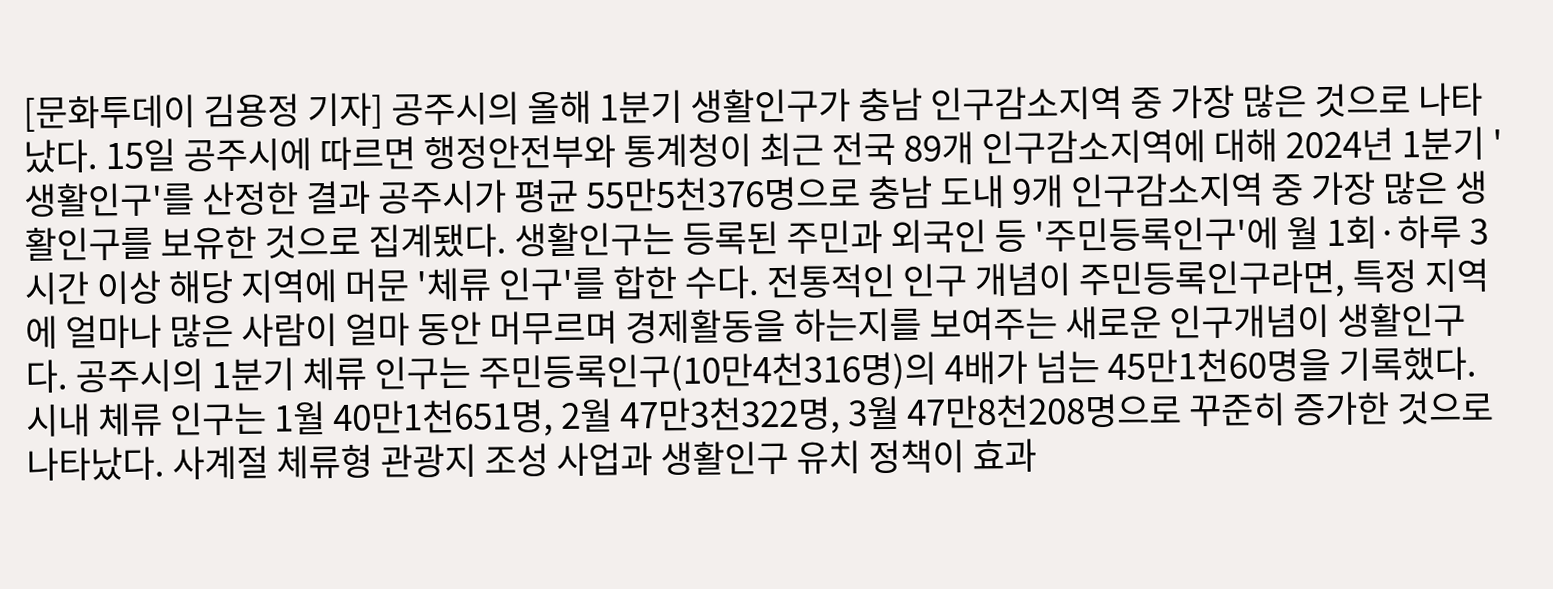[문화투데이 김용정 기자] 공주시의 올해 1분기 생활인구가 충남 인구감소지역 중 가장 많은 것으로 나타났다. 15일 공주시에 따르면 행정안전부와 통계청이 최근 전국 89개 인구감소지역에 대해 2024년 1분기 '생활인구'를 산정한 결과 공주시가 평균 55만5천376명으로 충남 도내 9개 인구감소지역 중 가장 많은 생활인구를 보유한 것으로 집계됐다. 생활인구는 등록된 주민과 외국인 등 '주민등록인구'에 월 1회·하루 3시간 이상 해당 지역에 머문 '체류 인구'를 합한 수다. 전통적인 인구 개념이 주민등록인구라면, 특정 지역에 얼마나 많은 사람이 얼마 동안 머무르며 경제활동을 하는지를 보여주는 새로운 인구개념이 생활인구다. 공주시의 1분기 체류 인구는 주민등록인구(10만4천316명)의 4배가 넘는 45만1천60명을 기록했다. 시내 체류 인구는 1월 40만1천651명, 2월 47만3천322명, 3월 47만8천208명으로 꾸준히 증가한 것으로 나타났다. 사계절 체류형 관광지 조성 사업과 생활인구 유치 정책이 효과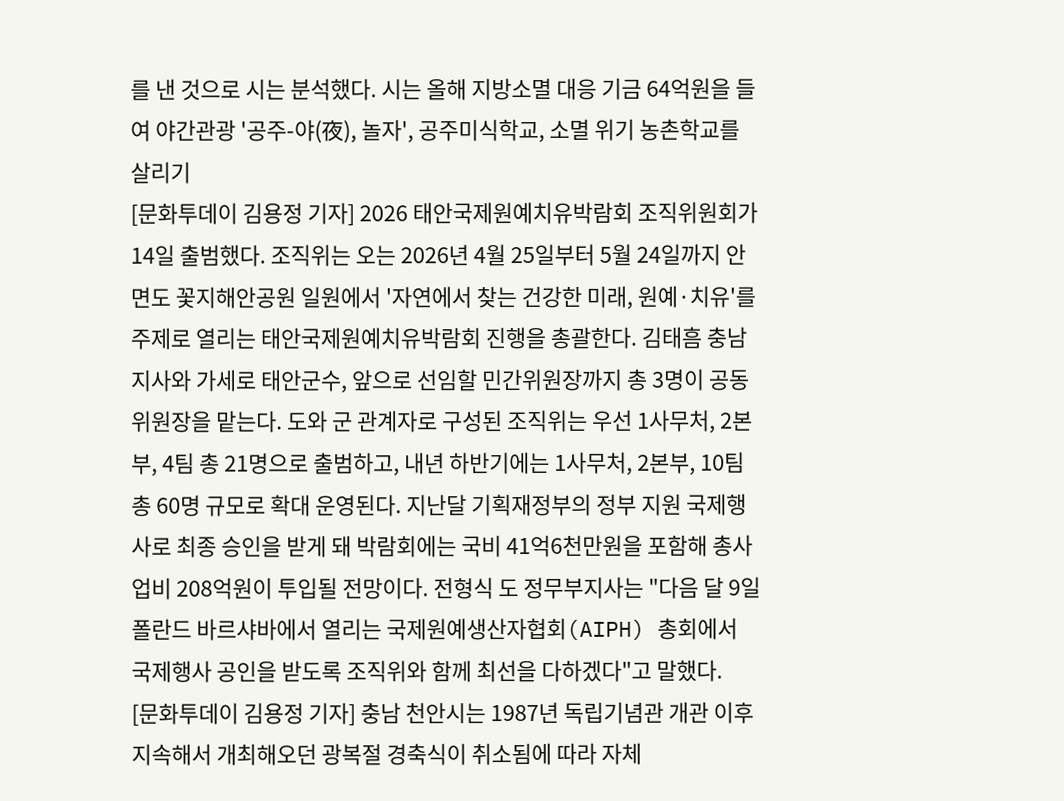를 낸 것으로 시는 분석했다. 시는 올해 지방소멸 대응 기금 64억원을 들여 야간관광 '공주-야(夜), 놀자', 공주미식학교, 소멸 위기 농촌학교를 살리기
[문화투데이 김용정 기자] 2026 태안국제원예치유박람회 조직위원회가 14일 출범했다. 조직위는 오는 2026년 4월 25일부터 5월 24일까지 안면도 꽃지해안공원 일원에서 '자연에서 찾는 건강한 미래, 원예·치유'를 주제로 열리는 태안국제원예치유박람회 진행을 총괄한다. 김태흠 충남지사와 가세로 태안군수, 앞으로 선임할 민간위원장까지 총 3명이 공동위원장을 맡는다. 도와 군 관계자로 구성된 조직위는 우선 1사무처, 2본부, 4팀 총 21명으로 출범하고, 내년 하반기에는 1사무처, 2본부, 10팀 총 60명 규모로 확대 운영된다. 지난달 기획재정부의 정부 지원 국제행사로 최종 승인을 받게 돼 박람회에는 국비 41억6천만원을 포함해 총사업비 208억원이 투입될 전망이다. 전형식 도 정무부지사는 "다음 달 9일 폴란드 바르샤바에서 열리는 국제원예생산자협회(AIPH) 총회에서 국제행사 공인을 받도록 조직위와 함께 최선을 다하겠다"고 말했다.
[문화투데이 김용정 기자] 충남 천안시는 1987년 독립기념관 개관 이후 지속해서 개최해오던 광복절 경축식이 취소됨에 따라 자체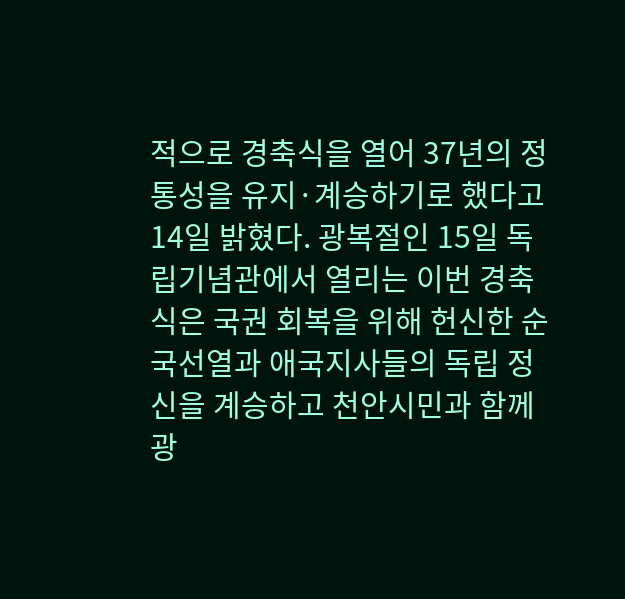적으로 경축식을 열어 37년의 정통성을 유지·계승하기로 했다고 14일 밝혔다. 광복절인 15일 독립기념관에서 열리는 이번 경축식은 국권 회복을 위해 헌신한 순국선열과 애국지사들의 독립 정신을 계승하고 천안시민과 함께 광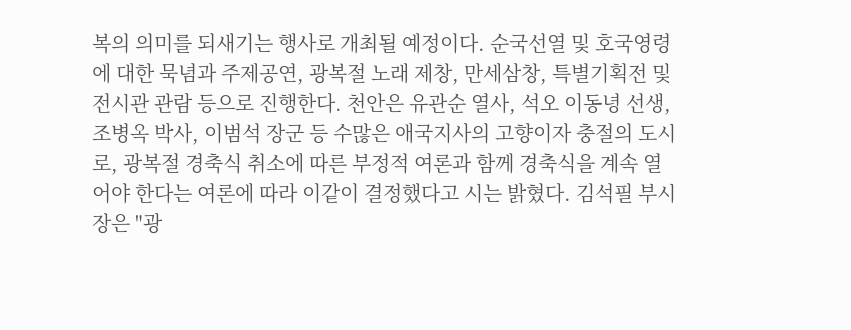복의 의미를 되새기는 행사로 개최될 예정이다. 순국선열 및 호국영령에 대한 묵념과 주제공연, 광복절 노래 제창, 만세삼창, 특별기획전 및 전시관 관람 등으로 진행한다. 천안은 유관순 열사, 석오 이동녕 선생, 조병옥 박사, 이범석 장군 등 수많은 애국지사의 고향이자 충절의 도시로, 광복절 경축식 취소에 따른 부정적 여론과 함께 경축식을 계속 열어야 한다는 여론에 따라 이같이 결정했다고 시는 밝혔다. 김석필 부시장은 "광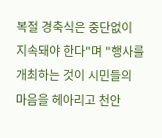복절 경축식은 중단없이 지속돼야 한다"며 "행사를 개최하는 것이 시민들의 마음을 헤아리고 천안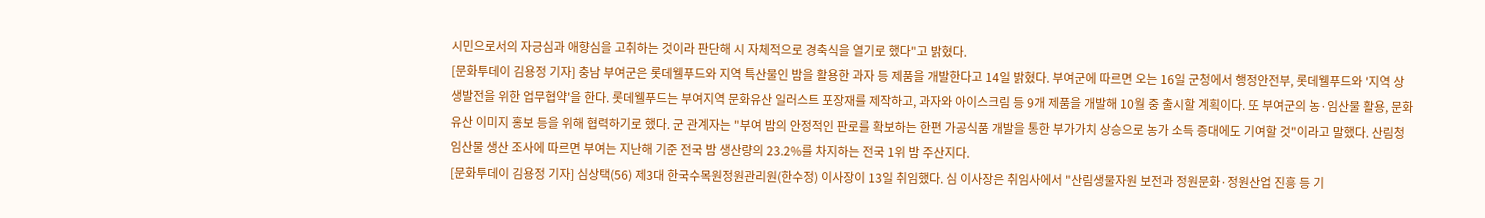시민으로서의 자긍심과 애향심을 고취하는 것이라 판단해 시 자체적으로 경축식을 열기로 했다"고 밝혔다.
[문화투데이 김용정 기자] 충남 부여군은 롯데웰푸드와 지역 특산물인 밤을 활용한 과자 등 제품을 개발한다고 14일 밝혔다. 부여군에 따르면 오는 16일 군청에서 행정안전부, 롯데웰푸드와 '지역 상생발전을 위한 업무협약'을 한다. 롯데웰푸드는 부여지역 문화유산 일러스트 포장재를 제작하고, 과자와 아이스크림 등 9개 제품을 개발해 10월 중 출시할 계획이다. 또 부여군의 농·임산물 활용, 문화유산 이미지 홍보 등을 위해 협력하기로 했다. 군 관계자는 "부여 밤의 안정적인 판로를 확보하는 한편 가공식품 개발을 통한 부가가치 상승으로 농가 소득 증대에도 기여할 것"이라고 말했다. 산림청 임산물 생산 조사에 따르면 부여는 지난해 기준 전국 밤 생산량의 23.2%를 차지하는 전국 1위 밤 주산지다.
[문화투데이 김용정 기자] 심상택(56) 제3대 한국수목원정원관리원(한수정) 이사장이 13일 취임했다. 심 이사장은 취임사에서 "산림생물자원 보전과 정원문화·정원산업 진흥 등 기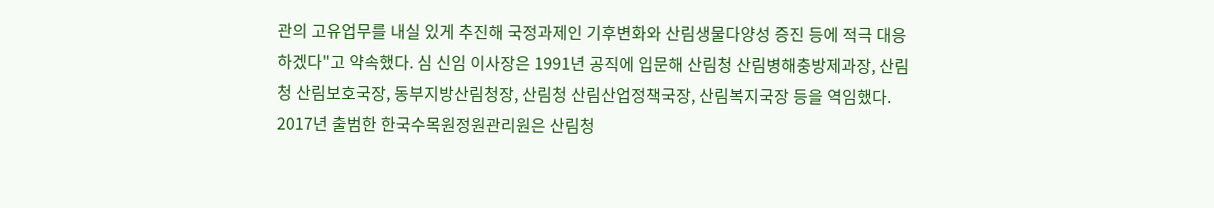관의 고유업무를 내실 있게 추진해 국정과제인 기후변화와 산림생물다양성 증진 등에 적극 대응하겠다"고 약속했다. 심 신임 이사장은 1991년 공직에 입문해 산림청 산림병해충방제과장, 산림청 산림보호국장, 동부지방산림청장, 산림청 산림산업정책국장, 산림복지국장 등을 역임했다. 2017년 출범한 한국수목원정원관리원은 산림청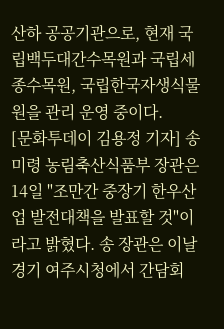산하 공공기관으로, 현재 국립백두대간수목원과 국립세종수목원, 국립한국자생식물원을 관리 운영 중이다.
[문화투데이 김용정 기자] 송미령 농림축산식품부 장관은 14일 "조만간 중장기 한우산업 발전대책을 발표할 것"이라고 밝혔다. 송 장관은 이날 경기 여주시청에서 간담회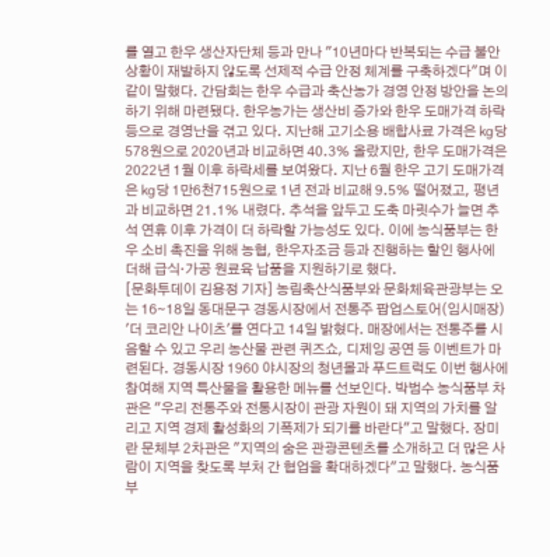를 열고 한우 생산자단체 등과 만나 "10년마다 반복되는 수급 불안 상황이 재발하지 않도록 선제적 수급 안정 체계를 구축하겠다"며 이같이 말했다. 간담회는 한우 수급과 축산농가 경영 안정 방안을 논의하기 위해 마련됐다. 한우농가는 생산비 증가와 한우 도매가격 하락 등으로 경영난을 겪고 있다. 지난해 고기소용 배합사료 가격은 ㎏당 578원으로 2020년과 비교하면 40.3% 올랐지만, 한우 도매가격은 2022년 1월 이후 하락세를 보여왔다. 지난 6월 한우 고기 도매가격은 ㎏당 1만6천715원으로 1년 전과 비교해 9.5% 떨어졌고, 평년과 비교하면 21.1% 내렸다. 추석을 앞두고 도축 마릿수가 늘면 추석 연휴 이후 가격이 더 하락할 가능성도 있다. 이에 농식품부는 한우 소비 촉진을 위해 농협, 한우자조금 등과 진행하는 할인 행사에 더해 급식·가공 원료육 납품을 지원하기로 했다.
[문화투데이 김용정 기자] 농림축산식품부와 문화체육관광부는 오는 16∼18일 동대문구 경동시장에서 전통주 팝업스토어(임시매장) '더 코리안 나이츠'를 연다고 14일 밝혔다. 매장에서는 전통주를 시음할 수 있고 우리 농산물 관련 퀴즈쇼, 디제잉 공연 등 이벤트가 마련된다. 경동시장 1960 야시장의 청년몰과 푸드트럭도 이번 행사에 참여해 지역 특산물을 활용한 메뉴를 선보인다. 박범수 농식품부 차관은 "우리 전통주와 전통시장이 관광 자원이 돼 지역의 가치를 알리고 지역 경제 활성화의 기폭제가 되기를 바란다"고 말했다. 장미란 문체부 2차관은 "지역의 숨은 관광콘텐츠를 소개하고 더 많은 사람이 지역을 찾도록 부처 간 협업을 확대하겠다"고 말했다. 농식품부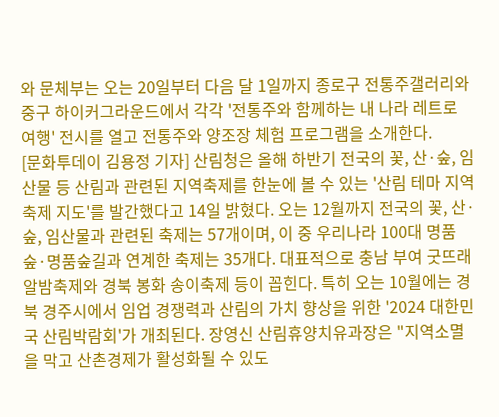와 문체부는 오는 20일부터 다음 달 1일까지 종로구 전통주갤러리와 중구 하이커그라운드에서 각각 '전통주와 함께하는 내 나라 레트로 여행' 전시를 열고 전통주와 양조장 체험 프로그램을 소개한다.
[문화투데이 김용정 기자] 산림청은 올해 하반기 전국의 꽃, 산·숲, 임산물 등 산림과 관련된 지역축제를 한눈에 볼 수 있는 '산림 테마 지역축제 지도'를 발간했다고 14일 밝혔다. 오는 12월까지 전국의 꽃, 산·숲, 임산물과 관련된 축제는 57개이며, 이 중 우리나라 100대 명품숲·명품숲길과 연계한 축제는 35개다. 대표적으로 충남 부여 굿뜨래 알밤축제와 경북 봉화 송이축제 등이 꼽힌다. 특히 오는 10월에는 경북 경주시에서 임업 경쟁력과 산림의 가치 향상을 위한 '2024 대한민국 산림박람회'가 개최된다. 장영신 산림휴양치유과장은 "지역소멸을 막고 산촌경제가 활성화될 수 있도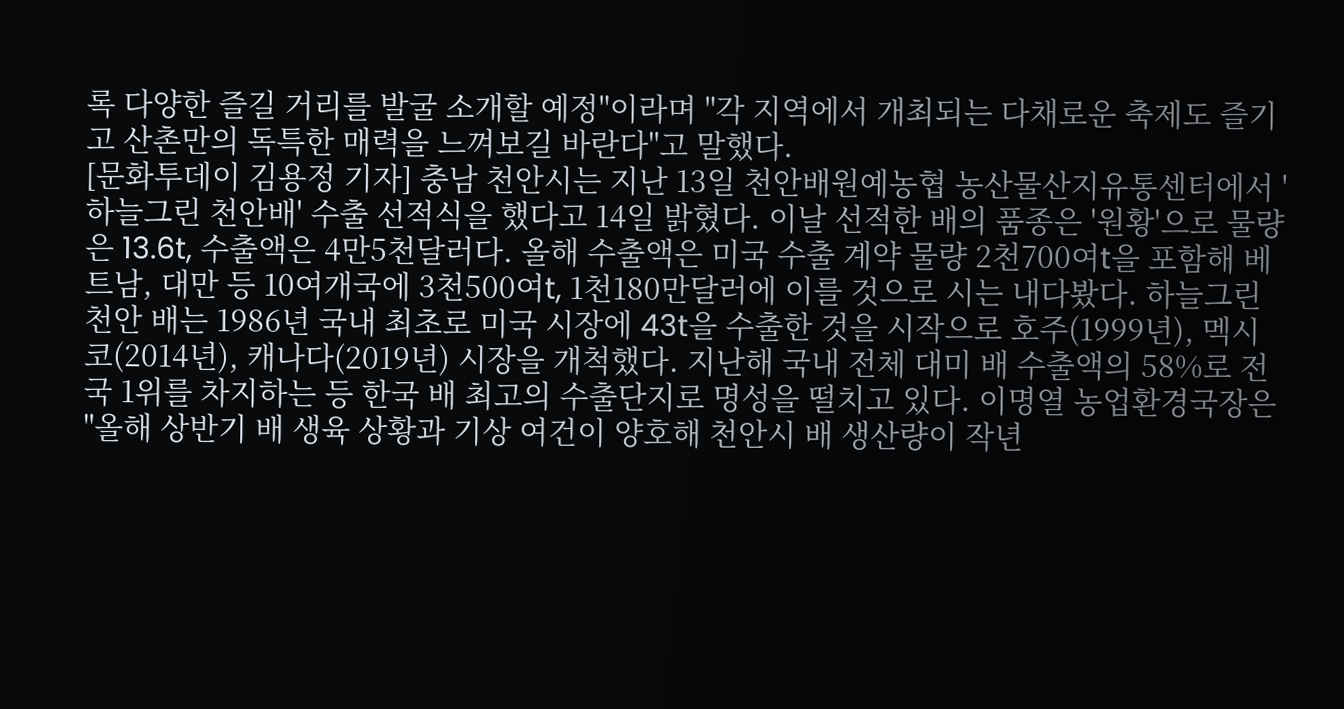록 다양한 즐길 거리를 발굴 소개할 예정"이라며 "각 지역에서 개최되는 다채로운 축제도 즐기고 산촌만의 독특한 매력을 느껴보길 바란다"고 말했다.
[문화투데이 김용정 기자] 충남 천안시는 지난 13일 천안배원예농협 농산물산지유통센터에서 '하늘그린 천안배' 수출 선적식을 했다고 14일 밝혔다. 이날 선적한 배의 품종은 '원황'으로 물량은 13.6t, 수출액은 4만5천달러다. 올해 수출액은 미국 수출 계약 물량 2천700여t을 포함해 베트남, 대만 등 10여개국에 3천500여t, 1천180만달러에 이를 것으로 시는 내다봤다. 하늘그린 천안 배는 1986년 국내 최초로 미국 시장에 43t을 수출한 것을 시작으로 호주(1999년), 멕시코(2014년), 캐나다(2019년) 시장을 개척했다. 지난해 국내 전체 대미 배 수출액의 58%로 전국 1위를 차지하는 등 한국 배 최고의 수출단지로 명성을 떨치고 있다. 이명열 농업환경국장은 "올해 상반기 배 생육 상황과 기상 여건이 양호해 천안시 배 생산량이 작년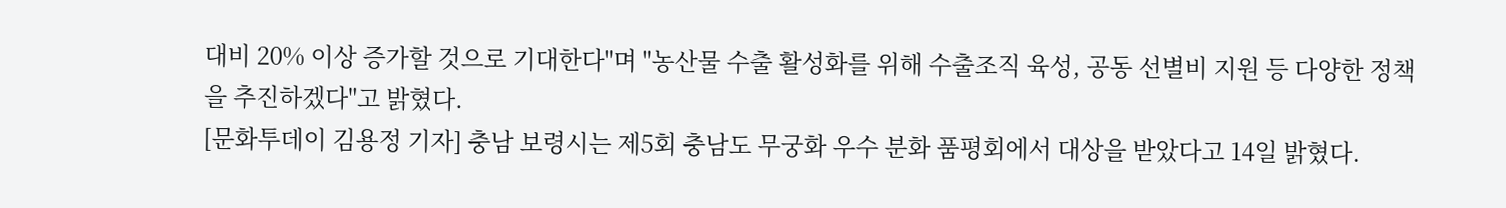대비 20% 이상 증가할 것으로 기대한다"며 "농산물 수출 활성화를 위해 수출조직 육성, 공동 선별비 지원 등 다양한 정책을 추진하겠다"고 밝혔다.
[문화투데이 김용정 기자] 충남 보령시는 제5회 충남도 무궁화 우수 분화 품평회에서 대상을 받았다고 14일 밝혔다.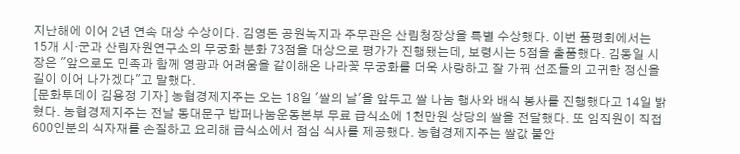지난해에 이어 2년 연속 대상 수상이다. 김영돈 공원녹지과 주무관은 산림청장상을 특별 수상했다. 이번 품평회에서는 15개 시·군과 산림자원연구소의 무궁화 분화 73점을 대상으로 평가가 진행됐는데, 보령시는 5점을 출품했다. 김동일 시장은 "앞으로도 민족과 함께 영광과 어려움을 같이해온 나라꽃 무궁화를 더욱 사랑하고 잘 가꿔 선조들의 고귀한 정신을 길이 이어 나가겠다"고 말했다.
[문화투데이 김용정 기자] 농협경제지주는 오는 18일 '쌀의 날'을 앞두고 쌀 나눔 행사와 배식 봉사를 진행했다고 14일 밝혔다. 농협경제지주는 전날 동대문구 밥퍼나눔운동본부 무료 급식소에 1천만원 상당의 쌀을 전달했다. 또 임직원이 직접 600인분의 식자재를 손질하고 요리해 급식소에서 점심 식사를 제공했다. 농협경제지주는 쌀값 불안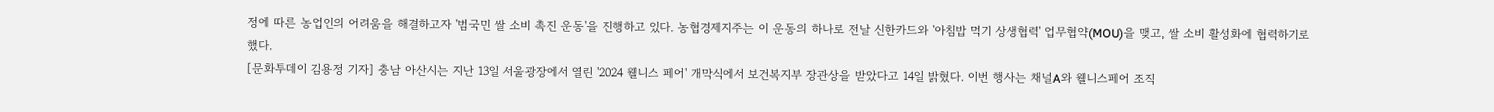정에 따른 농업인의 어려움을 해결하고자 '범국민 쌀 소비 촉진 운동'을 진행하고 있다. 농협경제지주는 이 운동의 하나로 전날 신한카드와 '아침밥 먹기 상생협력' 업무협약(MOU)을 맺고, 쌀 소비 활성화에 협력하기로 했다.
[문화투데이 김용정 기자] 충남 아산시는 지난 13일 서울광장에서 열린 '2024 웰니스 페어' 개막식에서 보건복지부 장관상을 받았다고 14일 밝혔다. 이번 행사는 채널A와 웰니스페어 조직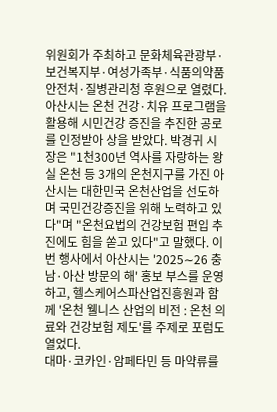위원회가 주최하고 문화체육관광부·보건복지부·여성가족부·식품의약품안전처·질병관리청 후원으로 열렸다. 아산시는 온천 건강·치유 프로그램을 활용해 시민건강 증진을 추진한 공로를 인정받아 상을 받았다. 박경귀 시장은 "1천300년 역사를 자랑하는 왕실 온천 등 3개의 온천지구를 가진 아산시는 대한민국 온천산업을 선도하며 국민건강증진을 위해 노력하고 있다"며 "온천요법의 건강보험 편입 추진에도 힘을 쏟고 있다"고 말했다. 이번 행사에서 아산시는 '2025∼26 충남·아산 방문의 해' 홍보 부스를 운영하고, 헬스케어스파산업진흥원과 함께 '온천 웰니스 산업의 비전 : 온천 의료와 건강보험 제도'를 주제로 포럼도 열었다.
대마·코카인·암페타민 등 마약류를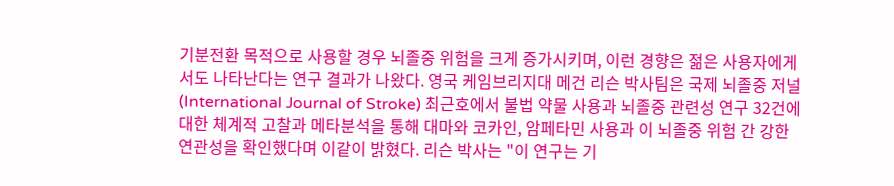기분전환 목적으로 사용할 경우 뇌졸중 위험을 크게 증가시키며, 이런 경향은 젊은 사용자에게서도 나타난다는 연구 결과가 나왔다. 영국 케임브리지대 메건 리슨 박사팀은 국제 뇌졸중 저널(International Journal of Stroke) 최근호에서 불법 약물 사용과 뇌졸중 관련성 연구 32건에 대한 체계적 고찰과 메타분석을 통해 대마와 코카인, 암페타민 사용과 이 뇌졸중 위험 간 강한 연관성을 확인했다며 이같이 밝혔다. 리슨 박사는 "이 연구는 기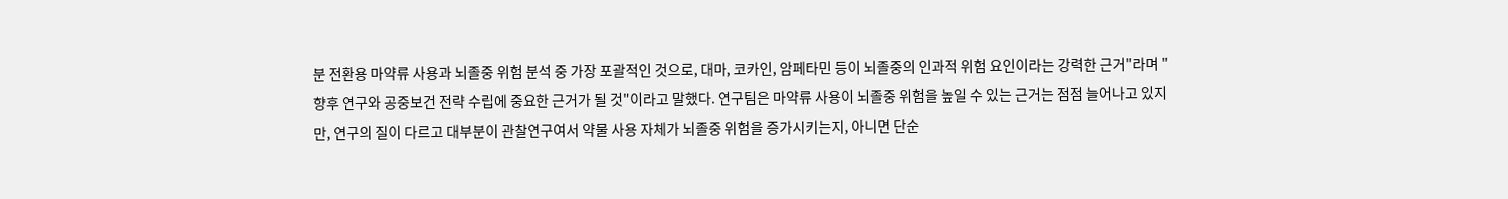분 전환용 마약류 사용과 뇌졸중 위험 분석 중 가장 포괄적인 것으로, 대마, 코카인, 암페타민 등이 뇌졸중의 인과적 위험 요인이라는 강력한 근거"라며 "향후 연구와 공중보건 전략 수립에 중요한 근거가 될 것"이라고 말했다. 연구팀은 마약류 사용이 뇌졸중 위험을 높일 수 있는 근거는 점점 늘어나고 있지만, 연구의 질이 다르고 대부분이 관찰연구여서 약물 사용 자체가 뇌졸중 위험을 증가시키는지, 아니면 단순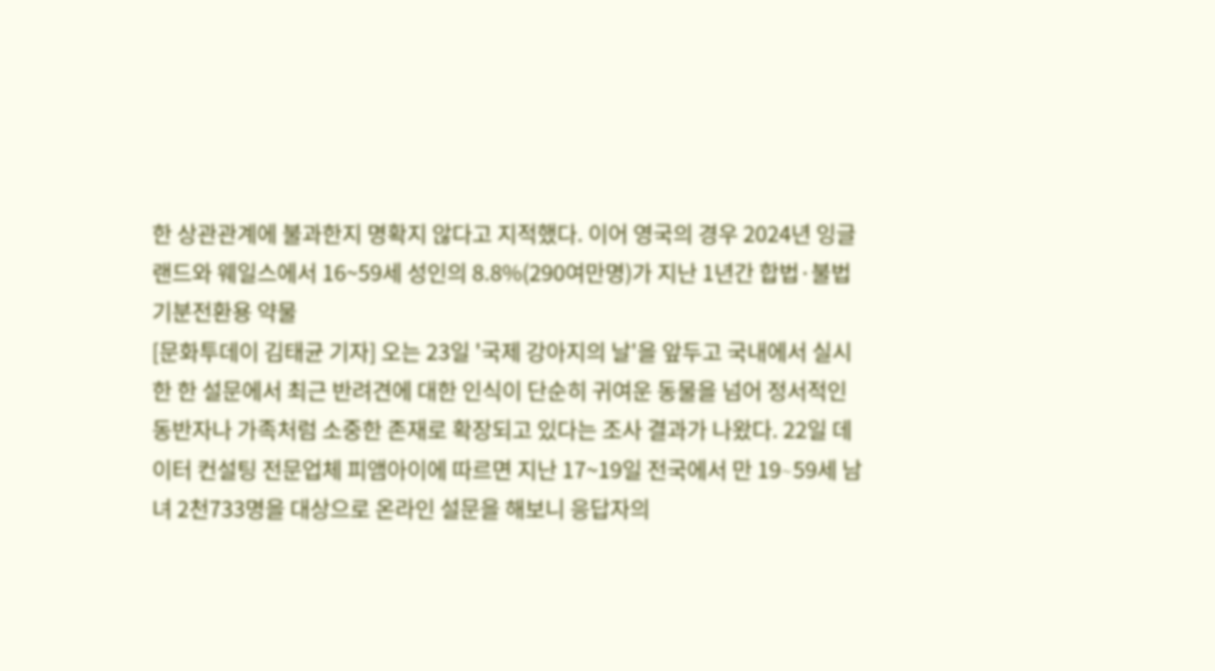한 상관관계에 불과한지 명확지 않다고 지적했다. 이어 영국의 경우 2024년 잉글랜드와 웨일스에서 16~59세 성인의 8.8%(290여만명)가 지난 1년간 합법·불법 기분전환용 약물
[문화투데이 김태균 기자] 오는 23일 '국제 강아지의 날'을 앞두고 국내에서 실시한 한 설문에서 최근 반려견에 대한 인식이 단순히 귀여운 동물을 넘어 정서적인 동반자나 가족처럼 소중한 존재로 확장되고 있다는 조사 결과가 나왔다. 22일 데이터 컨설팅 전문업체 피앰아이에 따르면 지난 17~19일 전국에서 만 19∼59세 남녀 2천733명을 대상으로 온라인 설문을 해보니 응답자의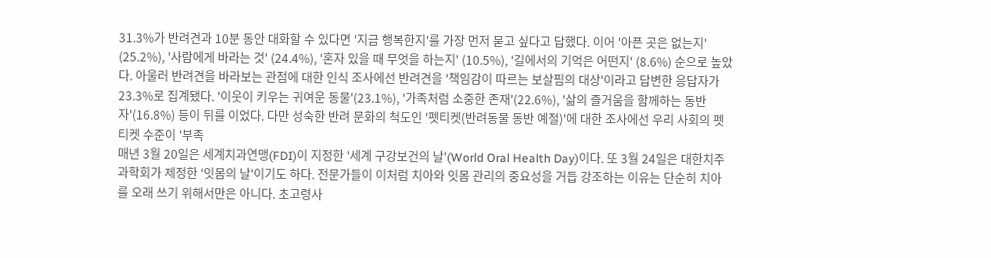31.3%가 반려견과 10분 동안 대화할 수 있다면 '지금 행복한지'를 가장 먼저 묻고 싶다고 답했다. 이어 '아픈 곳은 없는지' (25.2%), '사람에게 바라는 것' (24.4%), '혼자 있을 때 무엇을 하는지' (10.5%), '길에서의 기억은 어떤지' (8.6%) 순으로 높았다. 아울러 반려견을 바라보는 관점에 대한 인식 조사에선 반려견을 '책임감이 따르는 보살핌의 대상'이라고 답변한 응답자가 23.3%로 집계됐다. '이웃이 키우는 귀여운 동물'(23.1%), '가족처럼 소중한 존재'(22.6%), '삶의 즐거움을 함께하는 동반자'(16.8%) 등이 뒤를 이었다. 다만 성숙한 반려 문화의 척도인 '펫티켓(반려동물 동반 예절)'에 대한 조사에선 우리 사회의 펫티켓 수준이 '부족
매년 3월 20일은 세계치과연맹(FDI)이 지정한 '세계 구강보건의 날'(World Oral Health Day)이다. 또 3월 24일은 대한치주과학회가 제정한 '잇몸의 날'이기도 하다. 전문가들이 이처럼 치아와 잇몸 관리의 중요성을 거듭 강조하는 이유는 단순히 치아를 오래 쓰기 위해서만은 아니다. 초고령사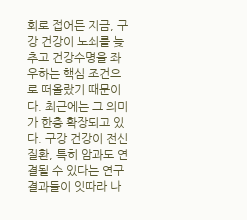회로 접어든 지금, 구강 건강이 노쇠를 늦추고 건강수명을 좌우하는 핵심 조건으로 떠올랐기 때문이다. 최근에는 그 의미가 한층 확장되고 있다. 구강 건강이 전신 질환, 특히 암과도 연결될 수 있다는 연구 결과들이 잇따라 나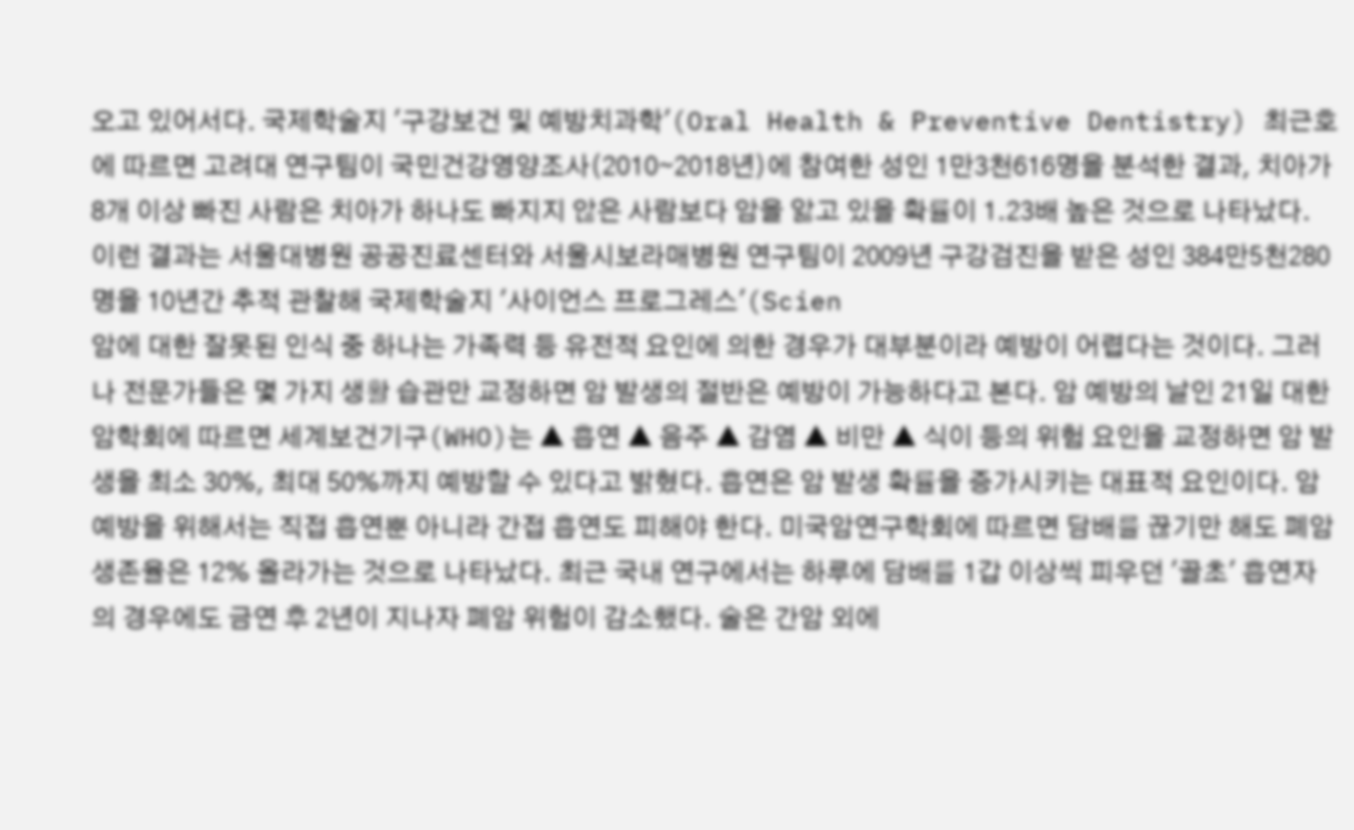오고 있어서다. 국제학술지 '구강보건 및 예방치과학'(Oral Health & Preventive Dentistry) 최근호에 따르면 고려대 연구팀이 국민건강영양조사(2010∼2018년)에 참여한 성인 1만3천616명을 분석한 결과, 치아가 8개 이상 빠진 사람은 치아가 하나도 빠지지 않은 사람보다 암을 앓고 있을 확률이 1.23배 높은 것으로 나타났다. 이런 결과는 서울대병원 공공진료센터와 서울시보라매병원 연구팀이 2009년 구강검진을 받은 성인 384만5천280명을 10년간 추적 관찰해 국제학술지 '사이언스 프로그레스'(Scien
암에 대한 잘못된 인식 중 하나는 가족력 등 유전적 요인에 의한 경우가 대부분이라 예방이 어렵다는 것이다. 그러나 전문가들은 몇 가지 생활 습관만 교정하면 암 발생의 절반은 예방이 가능하다고 본다. 암 예방의 날인 21일 대한암학회에 따르면 세계보건기구(WHO)는 ▲ 흡연 ▲ 음주 ▲ 감염 ▲ 비만 ▲ 식이 등의 위험 요인을 교정하면 암 발생을 최소 30%, 최대 50%까지 예방할 수 있다고 밝혔다. 흡연은 암 발생 확률을 증가시키는 대표적 요인이다. 암 예방을 위해서는 직접 흡연뿐 아니라 간접 흡연도 피해야 한다. 미국암연구학회에 따르면 담배를 끊기만 해도 폐암 생존율은 12% 올라가는 것으로 나타났다. 최근 국내 연구에서는 하루에 담배를 1갑 이상씩 피우던 '골초' 흡연자의 경우에도 금연 후 2년이 지나자 폐암 위험이 감소했다. 술은 간암 외에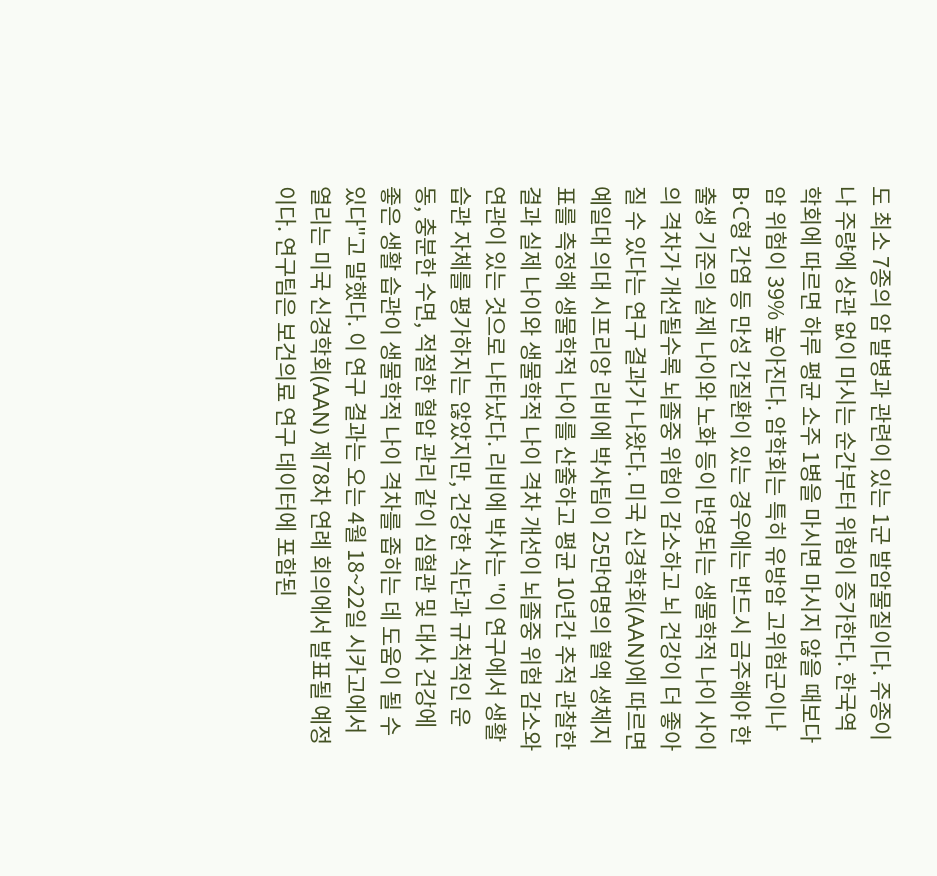도 최소 7종의 암 발병과 관련이 있는 1군 발암물질이다. 주종이나 주량에 상관 없이 마시는 순간부터 위험이 증가한다. 한국역학회에 따르면 하루 평균 소주 1병을 마시면 마시지 않을 때보다 암 위험이 39% 높아진다. 암학회는 특히 유방암 고위험군이나 B·C형 간염 등 만성 간질환이 있는 경우에는 반드시 금주해야 한
출생 기준의 실제 나이와 노화 등이 반영되는 생물학적 나이 사이의 격차가 개선될수록 뇌졸중 위험이 감소하고 뇌 건강이 더 좋아질 수 있다는 연구 결과가 나왔다. 미국 신경학회(AAN)에 따르면 예일대 의대 시프리앙 리비에 박사팀이 25만여명의 혈액 생체지표를 측정해 생물학적 나이를 산출하고 평균 10년간 추적 관찰한 결과 실제 나이와 생물학적 나이 격차 개선이 뇌졸중 위험 감소와 연관이 있는 것으로 나타났다. 리비에 박사는 "이 연구에서 생활 습관 자체를 평가하지는 않았지만, 건강한 식단과 규칙적인 운동, 충분한 수면, 적절한 혈압 관리 같이 심혈관 및 대사 건강에 좋은 생활 습관이 생물학적 나이 격차를 좁히는 데 도움이 될 수 있다"고 말했다. 이 연구 결과는 오는 4월 18~22일 시카고에서 열리는 미국 신경학회(AAN) 제78차 연례 회의에서 발표될 예정이다. 연구팀은 보건의료 연구 데이터에 포함된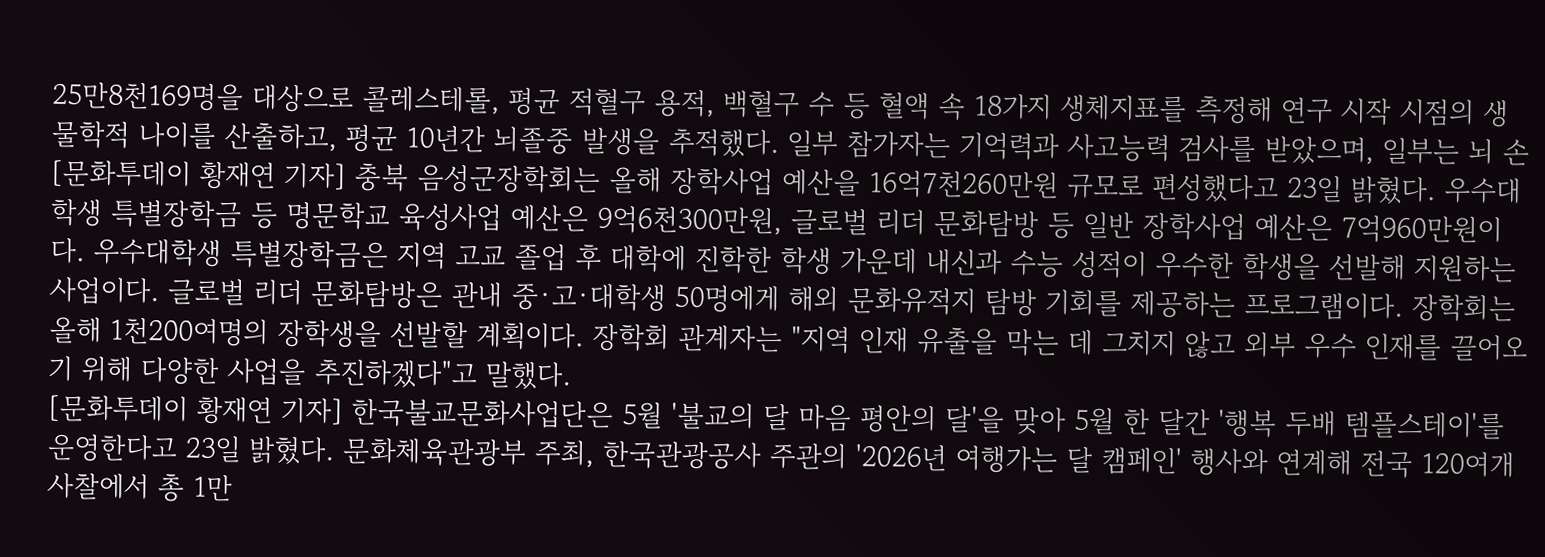25만8천169명을 대상으로 콜레스테롤, 평균 적혈구 용적, 백혈구 수 등 혈액 속 18가지 생체지표를 측정해 연구 시작 시점의 생물학적 나이를 산출하고, 평균 10년간 뇌졸중 발생을 추적했다. 일부 참가자는 기억력과 사고능력 검사를 받았으며, 일부는 뇌 손
[문화투데이 황재연 기자] 충북 음성군장학회는 올해 장학사업 예산을 16억7천260만원 규모로 편성했다고 23일 밝혔다. 우수대학생 특별장학금 등 명문학교 육성사업 예산은 9억6천300만원, 글로벌 리더 문화탐방 등 일반 장학사업 예산은 7억960만원이다. 우수대학생 특별장학금은 지역 고교 졸업 후 대학에 진학한 학생 가운데 내신과 수능 성적이 우수한 학생을 선발해 지원하는 사업이다. 글로벌 리더 문화탐방은 관내 중·고·대학생 50명에게 해외 문화유적지 탐방 기회를 제공하는 프로그램이다. 장학회는 올해 1천200여명의 장학생을 선발할 계획이다. 장학회 관계자는 "지역 인재 유출을 막는 데 그치지 않고 외부 우수 인재를 끌어오기 위해 다양한 사업을 추진하겠다"고 말했다.
[문화투데이 황재연 기자] 한국불교문화사업단은 5월 '불교의 달 마음 평안의 달'을 맞아 5월 한 달간 '행복 두배 템플스테이'를 운영한다고 23일 밝혔다. 문화체육관광부 주최, 한국관광공사 주관의 '2026년 여행가는 달 캠페인' 행사와 연계해 전국 120여개 사찰에서 총 1만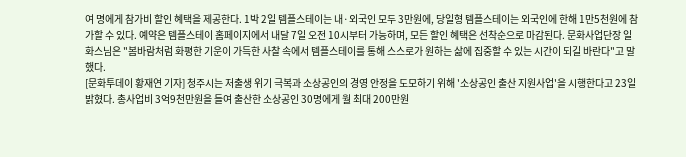여 명에게 참가비 할인 혜택을 제공한다. 1박 2일 템플스테이는 내·외국인 모두 3만원에, 당일형 템플스테이는 외국인에 한해 1만5천원에 참가할 수 있다. 예약은 템플스테이 홈페이지에서 내달 7일 오전 10시부터 가능하며, 모든 할인 혜택은 선착순으로 마감된다. 문화사업단장 일화스님은 "봄바람처럼 화평한 기운이 가득한 사찰 속에서 템플스테이를 통해 스스로가 원하는 삶에 집중할 수 있는 시간이 되길 바란다"고 말했다.
[문화투데이 황재연 기자] 청주시는 저출생 위기 극복과 소상공인의 경영 안정을 도모하기 위해 '소상공인 출산 지원사업'을 시행한다고 23일 밝혔다. 총사업비 3억9천만원을 들여 출산한 소상공인 30명에게 월 최대 200만원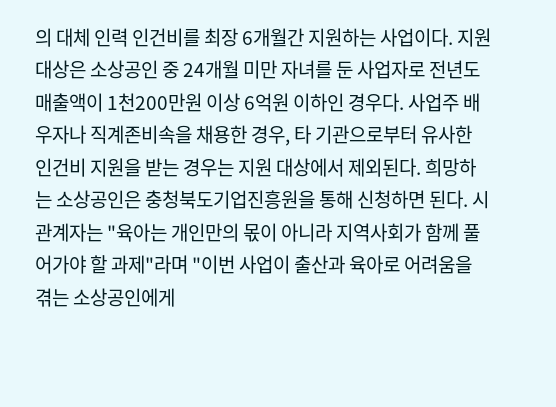의 대체 인력 인건비를 최장 6개월간 지원하는 사업이다. 지원 대상은 소상공인 중 24개월 미만 자녀를 둔 사업자로 전년도 매출액이 1천200만원 이상 6억원 이하인 경우다. 사업주 배우자나 직계존비속을 채용한 경우, 타 기관으로부터 유사한 인건비 지원을 받는 경우는 지원 대상에서 제외된다. 희망하는 소상공인은 충청북도기업진흥원을 통해 신청하면 된다. 시 관계자는 "육아는 개인만의 몫이 아니라 지역사회가 함께 풀어가야 할 과제"라며 "이번 사업이 출산과 육아로 어려움을 겪는 소상공인에게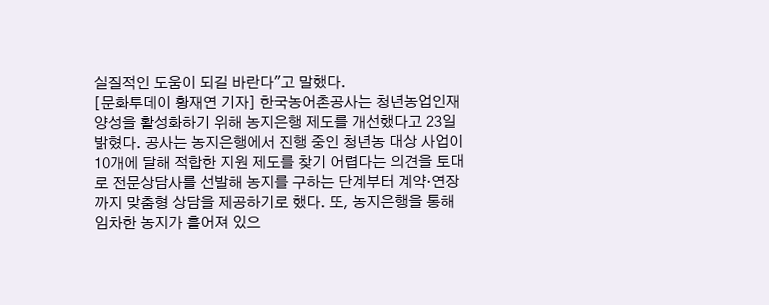실질적인 도움이 되길 바란다"고 말했다.
[문화투데이 황재연 기자] 한국농어촌공사는 청년농업인재 양성을 활성화하기 위해 농지은행 제도를 개선했다고 23일 밝혔다. 공사는 농지은행에서 진행 중인 청년농 대상 사업이 10개에 달해 적합한 지원 제도를 찾기 어렵다는 의견을 토대로 전문상담사를 선발해 농지를 구하는 단계부터 계약·연장까지 맞춤형 상담을 제공하기로 했다. 또, 농지은행을 통해 임차한 농지가 흩어져 있으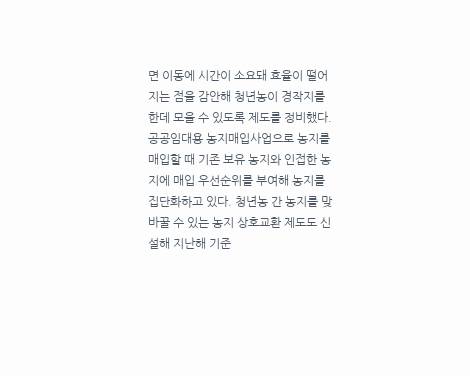면 이동에 시간이 소요돼 효율이 떨어지는 점을 감안해 청년농이 경작지를 한데 모을 수 있도록 제도를 정비했다. 공공임대용 농지매입사업으로 농지를 매입할 때 기존 보유 농지와 인접한 농지에 매입 우선순위를 부여해 농지를 집단화하고 있다. 청년농 간 농지를 맞바꿀 수 있는 농지 상호교환 제도도 신설해 지난해 기준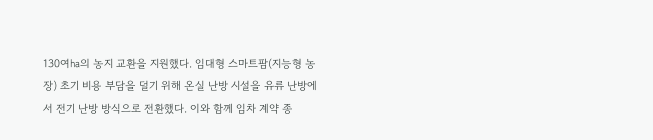130여㏊의 농지 교환을 지원했다. 임대형 스마트팜(지능형 농장) 초기 비용 부담을 덜기 위해 온실 난방 시설을 유류 난방에서 전기 난방 방식으로 전환했다. 이와 함께 임차 계약 종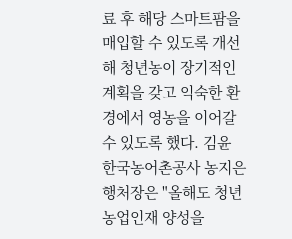료 후 해당 스마트팜을 매입할 수 있도록 개선해 청년농이 장기적인 계획을 갖고 익숙한 환경에서 영농을 이어갈 수 있도록 했다. 김윤 한국농어촌공사 농지은행처장은 "올해도 청년농업인재 양성을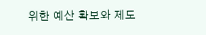위한 예산 확보와 제도